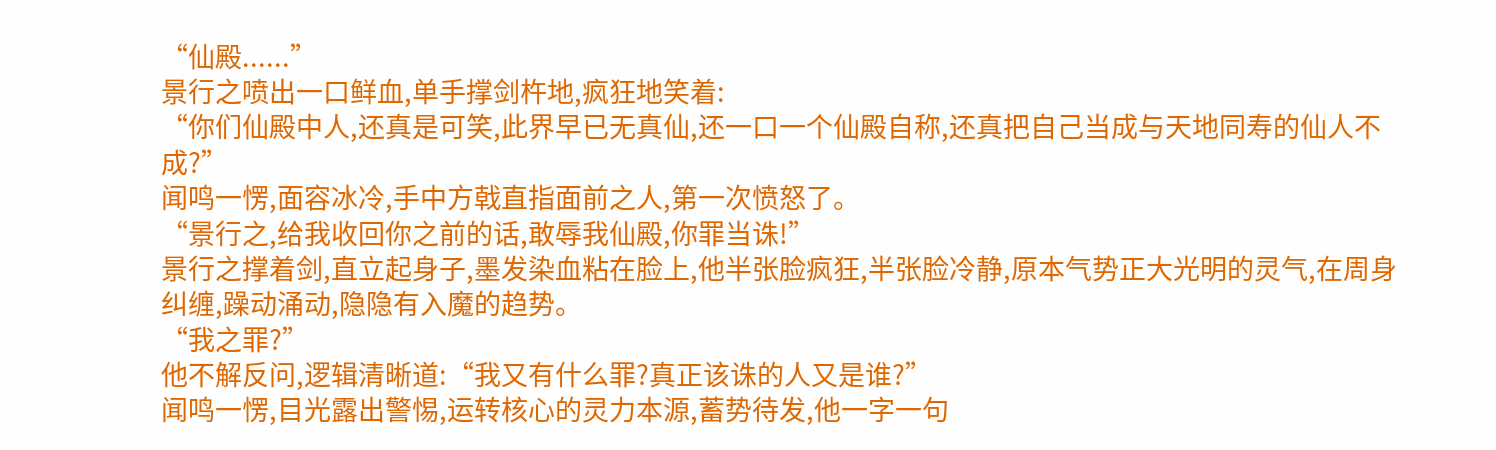“仙殿......”
景行之喷出一口鲜血,单手撑剑杵地,疯狂地笑着:
“你们仙殿中人,还真是可笑,此界早已无真仙,还一口一个仙殿自称,还真把自己当成与天地同寿的仙人不成?”
闻鸣一愣,面容冰冷,手中方戟直指面前之人,第一次愤怒了。
“景行之,给我收回你之前的话,敢辱我仙殿,你罪当诛!”
景行之撑着剑,直立起身子,墨发染血粘在脸上,他半张脸疯狂,半张脸冷静,原本气势正大光明的灵气,在周身纠缠,躁动涌动,隐隐有入魔的趋势。
“我之罪?”
他不解反问,逻辑清晰道:“我又有什么罪?真正该诛的人又是谁?”
闻鸣一愣,目光露出警惕,运转核心的灵力本源,蓄势待发,他一字一句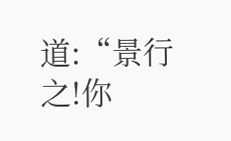道:“景行之!你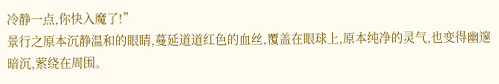冷静一点,你快入魔了!”
景行之原本沉静温和的眼睛,蔓延道道红色的血丝,覆盖在眼球上,原本纯净的灵气,也变得幽邃暗沉,萦绕在周围。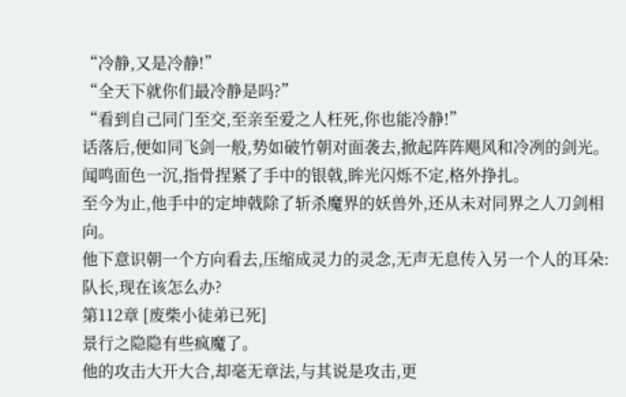“冷静,又是冷静!”
“全天下就你们最冷静是吗?”
“看到自己同门至交,至亲至爱之人枉死,你也能冷静!”
话落后,便如同飞剑一般,势如破竹朝对面袭去,掀起阵阵飓风和冷冽的剑光。
闻鸣面色一沉,指骨捏紧了手中的银戟,眸光闪烁不定,格外挣扎。
至今为止,他手中的定坤戟除了斩杀魔界的妖兽外,还从未对同界之人刀剑相向。
他下意识朝一个方向看去,压缩成灵力的灵念,无声无息传入另一个人的耳朵:
队长,现在该怎么办?
第112章 [废柴小徒弟已死]
景行之隐隐有些疯魔了。
他的攻击大开大合,却毫无章法,与其说是攻击,更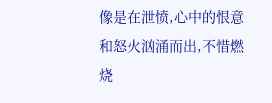像是在泄愤,心中的恨意和怒火汹涌而出,不惜燃烧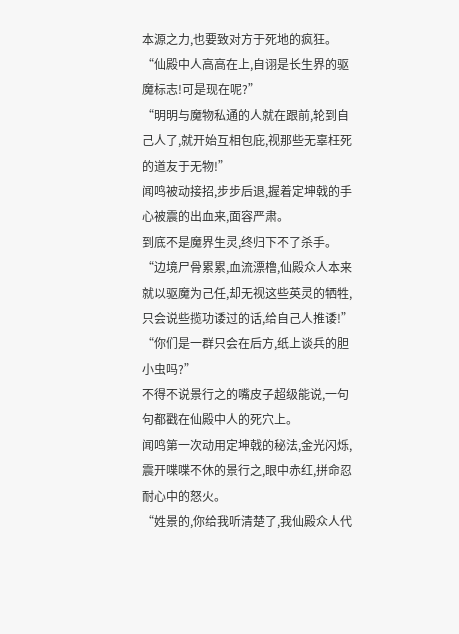本源之力,也要致对方于死地的疯狂。
“仙殿中人高高在上,自诩是长生界的驱魔标志!可是现在呢?”
“明明与魔物私通的人就在跟前,轮到自己人了,就开始互相包庇,视那些无辜枉死的道友于无物!”
闻鸣被动接招,步步后退,握着定坤戟的手心被震的出血来,面容严肃。
到底不是魔界生灵,终归下不了杀手。
“边境尸骨累累,血流漂橹,仙殿众人本来就以驱魔为己任,却无视这些英灵的牺牲,只会说些揽功诿过的话,给自己人推诿!”
“你们是一群只会在后方,纸上谈兵的胆小虫吗?”
不得不说景行之的嘴皮子超级能说,一句句都戳在仙殿中人的死穴上。
闻鸣第一次动用定坤戟的秘法,金光闪烁,震开喋喋不休的景行之,眼中赤红,拼命忍耐心中的怒火。
“姓景的,你给我听清楚了,我仙殿众人代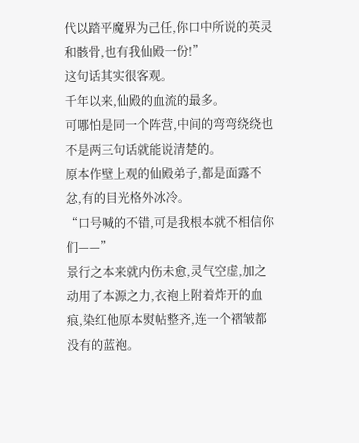代以踏平魔界为己任,你口中所说的英灵和骸骨,也有我仙殿一份!”
这句话其实很客观。
千年以来,仙殿的血流的最多。
可哪怕是同一个阵营,中间的弯弯绕绕也不是两三句话就能说清楚的。
原本作壁上观的仙殿弟子,都是面露不忿,有的目光格外冰冷。
“口号喊的不错,可是我根本就不相信你们——”
景行之本来就内伤未愈,灵气空虚,加之动用了本源之力,衣袍上附着炸开的血痕,染红他原本熨帖整齐,连一个褶皱都没有的蓝袍。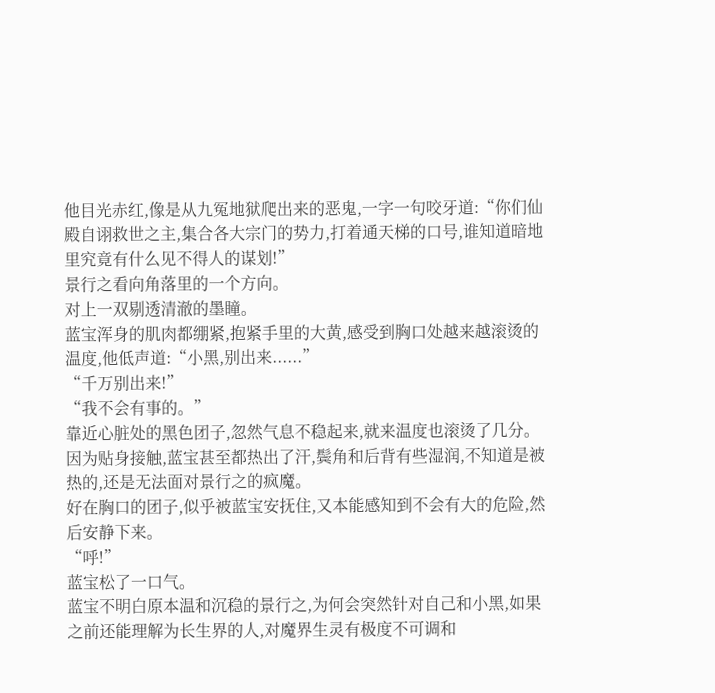他目光赤红,像是从九冤地狱爬出来的恶鬼,一字一句咬牙道:“你们仙殿自诩救世之主,集合各大宗门的势力,打着通天梯的口号,谁知道暗地里究竟有什么见不得人的谋划!”
景行之看向角落里的一个方向。
对上一双剔透清澈的墨瞳。
蓝宝浑身的肌肉都绷紧,抱紧手里的大黄,感受到胸口处越来越滚烫的温度,他低声道:“小黑,别出来......”
“千万别出来!”
“我不会有事的。”
靠近心脏处的黑色团子,忽然气息不稳起来,就来温度也滚烫了几分。
因为贴身接触,蓝宝甚至都热出了汗,鬓角和后背有些湿润,不知道是被热的,还是无法面对景行之的疯魔。
好在胸口的团子,似乎被蓝宝安抚住,又本能感知到不会有大的危险,然后安静下来。
“呼!”
蓝宝松了一口气。
蓝宝不明白原本温和沉稳的景行之,为何会突然针对自己和小黑,如果之前还能理解为长生界的人,对魔界生灵有极度不可调和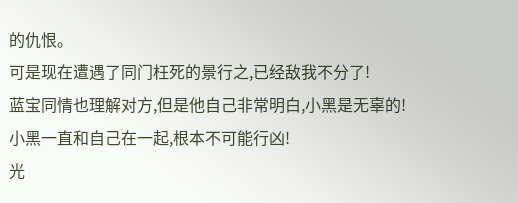的仇恨。
可是现在遭遇了同门枉死的景行之,已经敌我不分了!
蓝宝同情也理解对方,但是他自己非常明白,小黑是无辜的!
小黑一直和自己在一起,根本不可能行凶!
光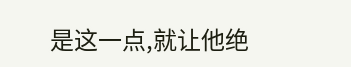是这一点,就让他绝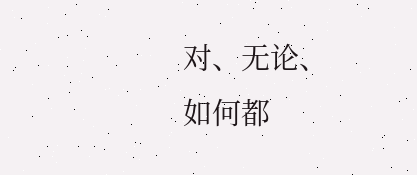对、无论、如何都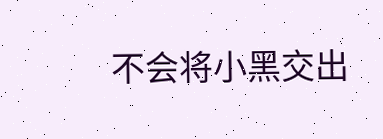不会将小黑交出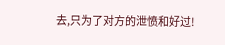去,只为了对方的泄愤和好过!